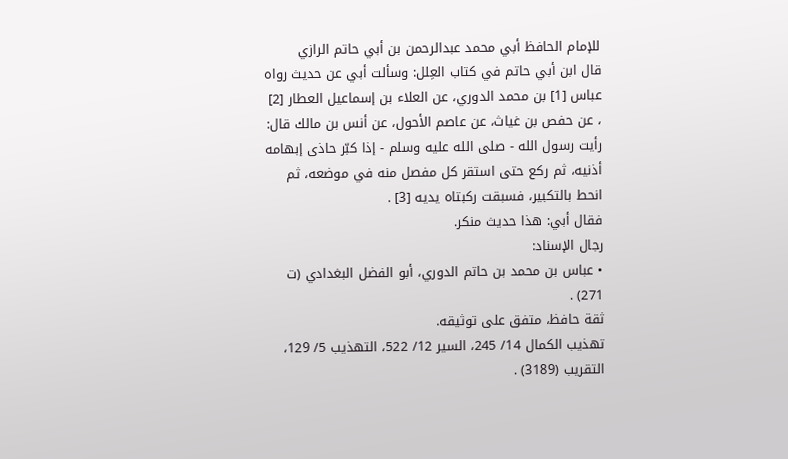للإمام الحافظ أبي محمد عبدالرحمن بن أبي حاتم الرازي
قال ابن أبي حاتم في كتاب العِلل: وسألت أبي عن حديث رواه عباس [1] بن محمد الدوري، عن العلاء بن إسماعيل العطار [2] ، عن حفص بن غياث، عن عاصم الأحول، عن أنس بن مالك قال: رأيت رسول الله - صلى الله عليه وسلم - إذا كبّر حاذى إبهامه أذنيه، ثم ركع حتى استقر كل مفصل منه في موضعه، ثم انحط بالتكبير، فسبقت ركبتاه يديه [3] .
فقال أبي: هذا حديث منكر.
رجال الإسناد:
• عباس بن محمد بن حاتم الدوري، أبو الفضل البغدادي (ت 271) .
ثقة حافظ، متفق على توثيقه.
تهذيب الكمال 14/ 245، السير 12/ 522، التهذيب 5/ 129، التقريب (3189) .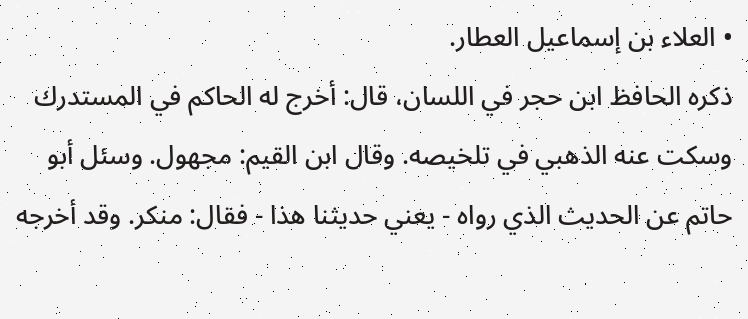• العلاء بن إسماعيل العطار.
ذكره الحافظ ابن حجر في اللسان، قال: أخرج له الحاكم في المستدرك وسكت عنه الذهبي في تلخيصه. وقال ابن القيم: مجهول. وسئل أبو حاتم عن الحديث الذي رواه - يعني حديثنا هذا - فقال: منكر. وقد أخرجه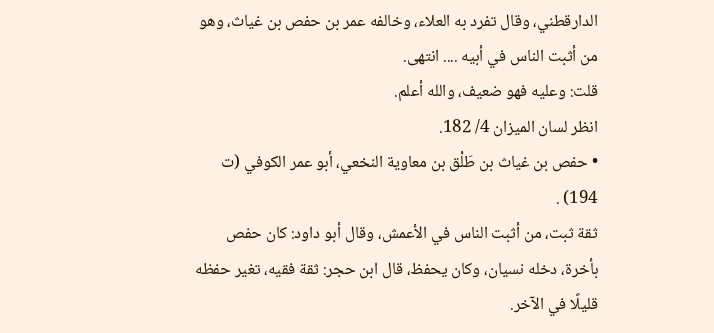الدارقطني، وقال تفرد به العلاء، وخالفه عمر بن حفص بن غياث، وهو من أثبت الناس في أبيه .... انتهى.
قلت: وعليه فهو ضعيف، والله أعلم.
انظر لسان الميزان 4/ 182.
• حفص بن غياث بن طَلْق بن معاوية النخعي، أبو عمر الكوفي (ت 194) .
ثقة ثبت، من أثبت الناس في الأعمش، وقال أبو داود: كان حفص بأخرة، دخله نسيان، وكان يحفظ، قال ابن حجر: ثقة فقيه، تغير حفظه قليلًا في الآخر.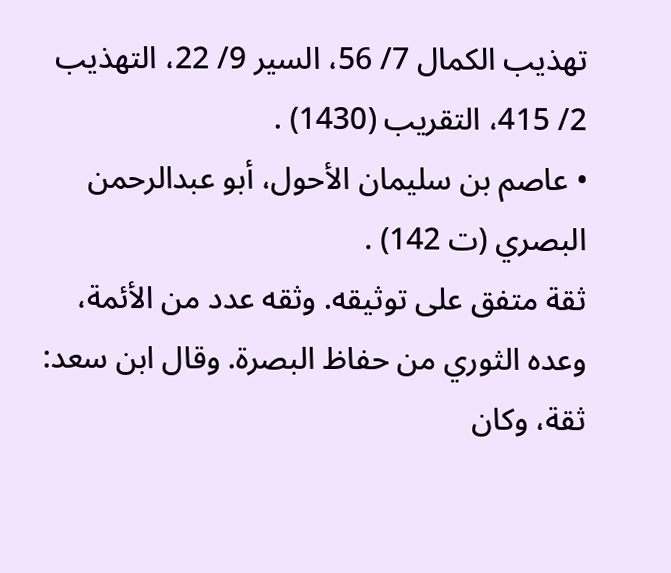تهذيب الكمال 7/ 56، السير 9/ 22، التهذيب 2/ 415، التقريب (1430) .
• عاصم بن سليمان الأحول، أبو عبدالرحمن البصري (ت 142) .
ثقة متفق على توثيقه. وثقه عدد من الأئمة، وعده الثوري من حفاظ البصرة. وقال ابن سعد: ثقة، وكان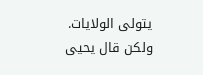يتولى الولايات. ولكن قال يحيى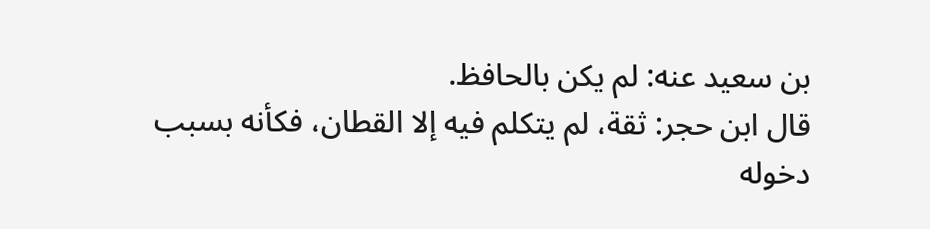بن سعيد عنه: لم يكن بالحافظ.
قال ابن حجر: ثقة، لم يتكلم فيه إلا القطان، فكأنه بسبب دخوله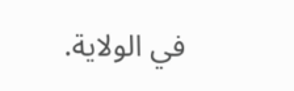في الولاية.